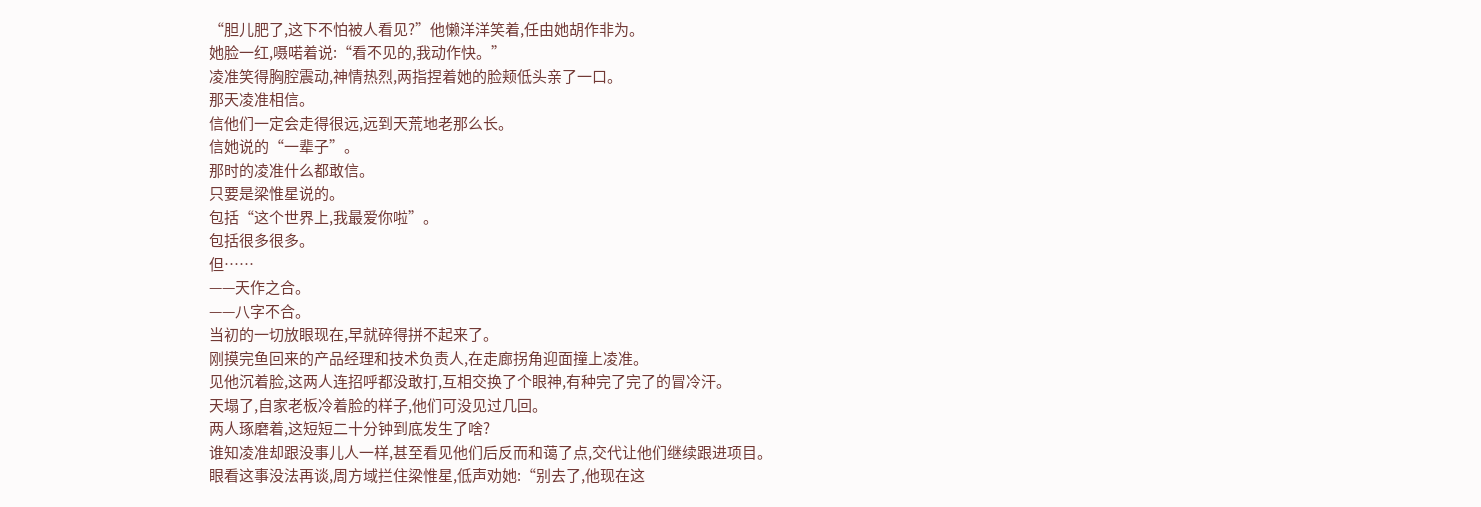“胆儿肥了,这下不怕被人看见?”他懒洋洋笑着,任由她胡作非为。
她脸一红,嗫喏着说:“看不见的,我动作快。”
凌准笑得胸腔震动,神情热烈,两指捏着她的脸颊低头亲了一口。
那天凌准相信。
信他们一定会走得很远,远到天荒地老那么长。
信她说的“一辈子”。
那时的凌准什么都敢信。
只要是梁惟星说的。
包括“这个世界上,我最爱你啦”。
包括很多很多。
但……
——天作之合。
——八字不合。
当初的一切放眼现在,早就碎得拼不起来了。
刚摸完鱼回来的产品经理和技术负责人,在走廊拐角迎面撞上凌准。
见他沉着脸,这两人连招呼都没敢打,互相交换了个眼神,有种完了完了的冒冷汗。
天塌了,自家老板冷着脸的样子,他们可没见过几回。
两人琢磨着,这短短二十分钟到底发生了啥?
谁知凌准却跟没事儿人一样,甚至看见他们后反而和蔼了点,交代让他们继续跟进项目。
眼看这事没法再谈,周方域拦住梁惟星,低声劝她:“别去了,他现在这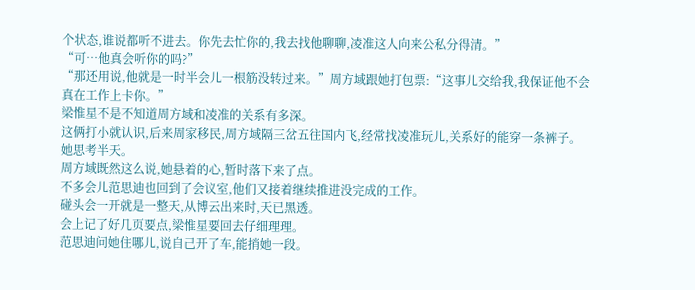个状态,谁说都听不进去。你先去忙你的,我去找他聊聊,凌准这人向来公私分得清。”
“可…他真会听你的吗?”
“那还用说,他就是一时半会儿一根筋没转过来。”周方域跟她打包票:“这事儿交给我,我保证他不会真在工作上卡你。”
梁惟星不是不知道周方域和凌准的关系有多深。
这俩打小就认识,后来周家移民,周方域隔三岔五往国内飞,经常找凌准玩儿,关系好的能穿一条裤子。
她思考半天。
周方域既然这么说,她悬着的心,暂时落下来了点。
不多会儿范思迪也回到了会议室,他们又接着继续推进没完成的工作。
碰头会一开就是一整天,从博云出来时,天已黑透。
会上记了好几页要点,梁惟星要回去仔细理理。
范思迪问她住哪儿,说自己开了车,能捎她一段。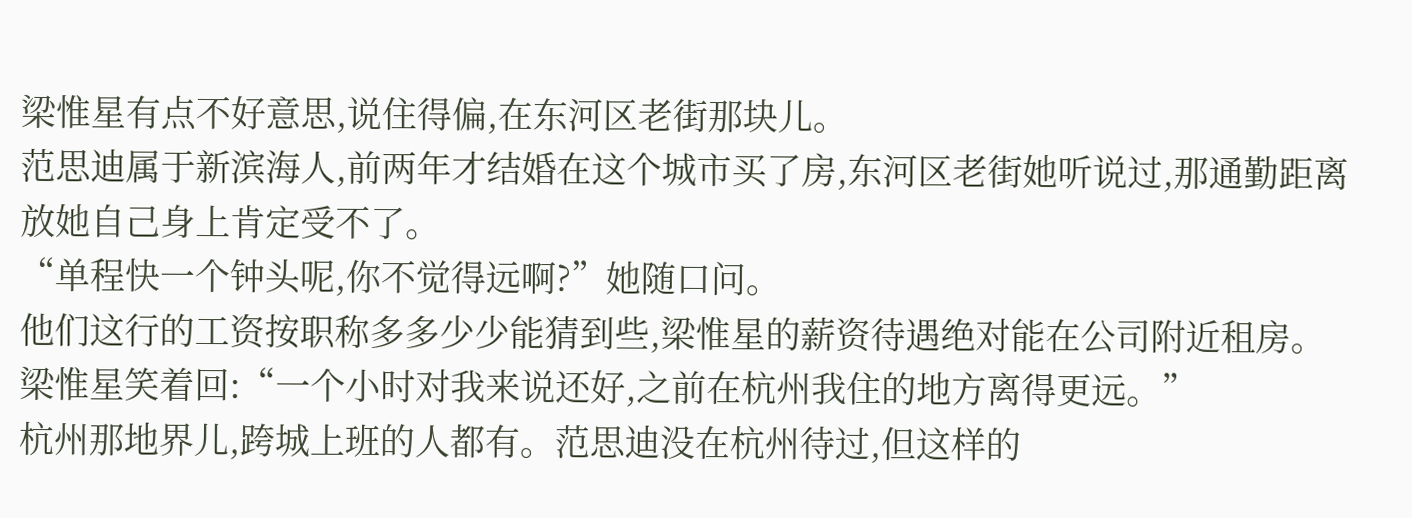梁惟星有点不好意思,说住得偏,在东河区老街那块儿。
范思迪属于新滨海人,前两年才结婚在这个城市买了房,东河区老街她听说过,那通勤距离放她自己身上肯定受不了。
“单程快一个钟头呢,你不觉得远啊?”她随口问。
他们这行的工资按职称多多少少能猜到些,梁惟星的薪资待遇绝对能在公司附近租房。
梁惟星笑着回:“一个小时对我来说还好,之前在杭州我住的地方离得更远。”
杭州那地界儿,跨城上班的人都有。范思迪没在杭州待过,但这样的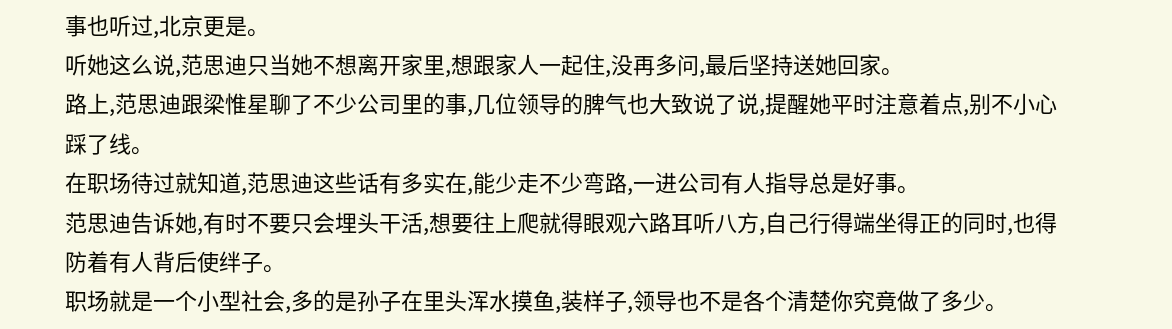事也听过,北京更是。
听她这么说,范思迪只当她不想离开家里,想跟家人一起住,没再多问,最后坚持送她回家。
路上,范思迪跟梁惟星聊了不少公司里的事,几位领导的脾气也大致说了说,提醒她平时注意着点,别不小心踩了线。
在职场待过就知道,范思迪这些话有多实在,能少走不少弯路,一进公司有人指导总是好事。
范思迪告诉她,有时不要只会埋头干活,想要往上爬就得眼观六路耳听八方,自己行得端坐得正的同时,也得防着有人背后使绊子。
职场就是一个小型社会,多的是孙子在里头浑水摸鱼,装样子,领导也不是各个清楚你究竟做了多少。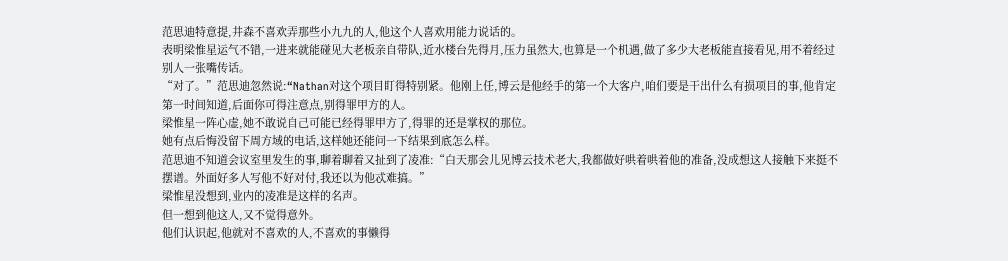范思迪特意提,井森不喜欢弄那些小九九的人,他这个人喜欢用能力说话的。
表明梁惟星运气不错,一进来就能碰见大老板亲自带队,近水楼台先得月,压力虽然大,也算是一个机遇,做了多少大老板能直接看见,用不着经过别人一张嘴传话。
“对了。”范思迪忽然说:“Nathan对这个项目盯得特别紧。他刚上任,博云是他经手的第一个大客户,咱们要是干出什么有损项目的事,他肯定第一时间知道,后面你可得注意点,别得罪甲方的人。
梁惟星一阵心虚,她不敢说自己可能已经得罪甲方了,得罪的还是掌权的那位。
她有点后悔没留下周方域的电话,这样她还能问一下结果到底怎么样。
范思迪不知道会议室里发生的事,聊着聊着又扯到了凌准:“白天那会儿见博云技术老大,我都做好哄着哄着他的准备,没成想这人接触下来挺不摆谱。外面好多人写他不好对付,我还以为他忒难搞。”
梁惟星没想到,业内的凌准是这样的名声。
但一想到他这人,又不觉得意外。
他们认识起,他就对不喜欢的人,不喜欢的事懒得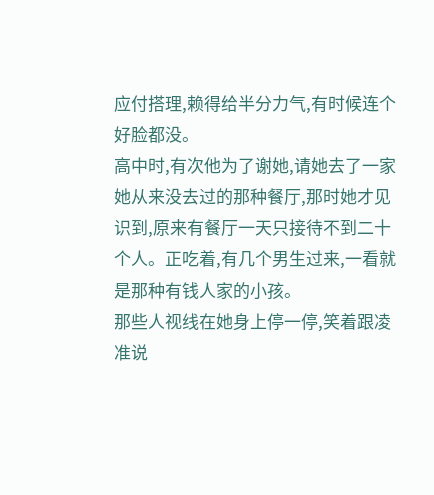应付搭理,赖得给半分力气,有时候连个好脸都没。
高中时,有次他为了谢她,请她去了一家她从来没去过的那种餐厅,那时她才见识到,原来有餐厅一天只接待不到二十个人。正吃着,有几个男生过来,一看就是那种有钱人家的小孩。
那些人视线在她身上停一停,笑着跟凌准说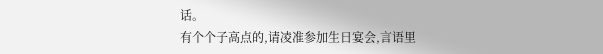话。
有个个子高点的,请凌准参加生日宴会,言语里